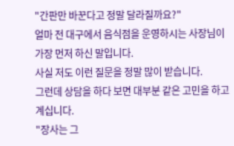"간판만 바꾼다고 정말 달라질까요?"
얼마 전 대구에서 음식점을 운영하시는 사장님이 가장 먼저 하신 말입니다.
사실 저도 이런 질문을 정말 많이 받습니다.
그런데 상담을 하다 보면 대부분 같은 고민을 하고 계십니다.
"장사는 그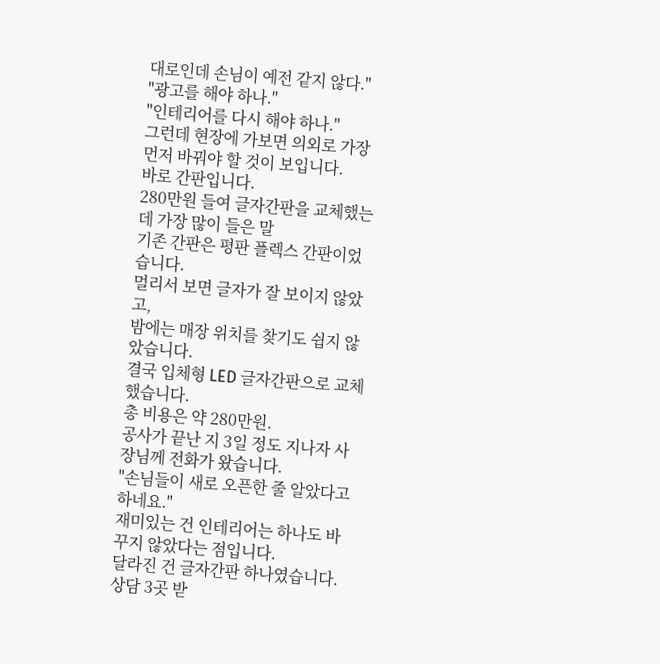대로인데 손님이 예전 같지 않다."
"광고를 해야 하나."
"인테리어를 다시 해야 하나."
그런데 현장에 가보면 의외로 가장 먼저 바꿔야 할 것이 보입니다.
바로 간판입니다.
280만원 들여 글자간판을 교체했는데 가장 많이 들은 말
기존 간판은 평판 플렉스 간판이었습니다.
멀리서 보면 글자가 잘 보이지 않았고,
밤에는 매장 위치를 찾기도 쉽지 않았습니다.
결국 입체형 LED 글자간판으로 교체했습니다.
총 비용은 약 280만원.
공사가 끝난 지 3일 정도 지나자 사장님께 전화가 왔습니다.
"손님들이 새로 오픈한 줄 알았다고 하네요."
재미있는 건 인테리어는 하나도 바꾸지 않았다는 점입니다.
달라진 건 글자간판 하나였습니다.
상담 3곳 받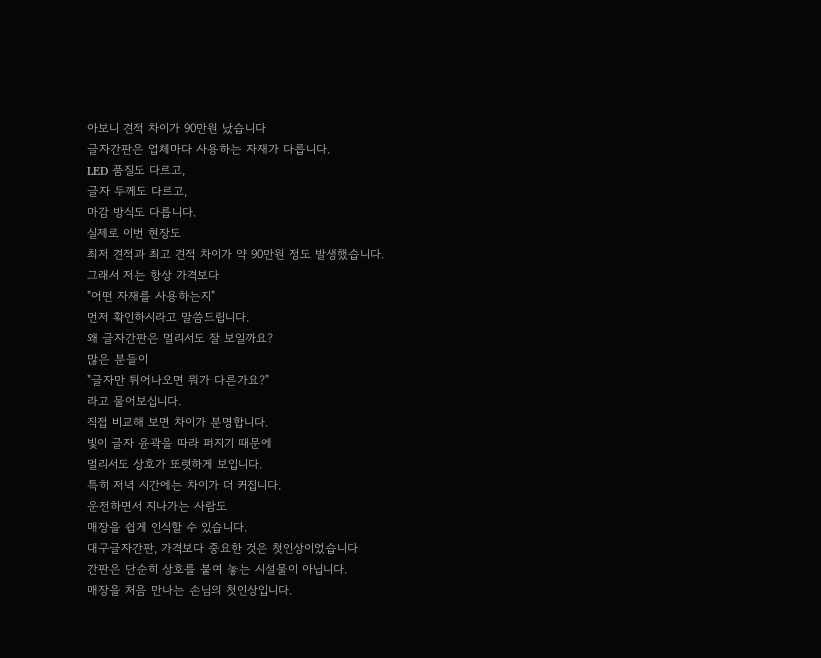아보니 견적 차이가 90만원 났습니다
글자간판은 업체마다 사용하는 자재가 다릅니다.
LED 품질도 다르고,
글자 두께도 다르고,
마감 방식도 다릅니다.
실제로 이번 현장도
최저 견적과 최고 견적 차이가 약 90만원 정도 발생했습니다.
그래서 저는 항상 가격보다
"어떤 자재를 사용하는지"
먼저 확인하시라고 말씀드립니다.
왜 글자간판은 멀리서도 잘 보일까요?
많은 분들이
"글자만 튀어나오면 뭐가 다른가요?"
라고 물어보십니다.
직접 비교해 보면 차이가 분명합니다.
빛이 글자 윤곽을 따라 퍼지기 때문에
멀리서도 상호가 또렷하게 보입니다.
특히 저녁 시간에는 차이가 더 커집니다.
운전하면서 지나가는 사람도
매장을 쉽게 인식할 수 있습니다.
대구글자간판, 가격보다 중요한 것은 첫인상이었습니다
간판은 단순히 상호를 붙여 놓는 시설물이 아닙니다.
매장을 처음 만나는 손님의 첫인상입니다.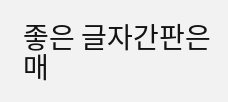좋은 글자간판은
매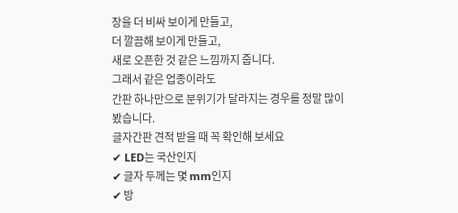장을 더 비싸 보이게 만들고,
더 깔끔해 보이게 만들고,
새로 오픈한 것 같은 느낌까지 줍니다.
그래서 같은 업종이라도
간판 하나만으로 분위기가 달라지는 경우를 정말 많이 봤습니다.
글자간판 견적 받을 때 꼭 확인해 보세요
✔ LED는 국산인지
✔ 글자 두께는 몇 mm인지
✔ 방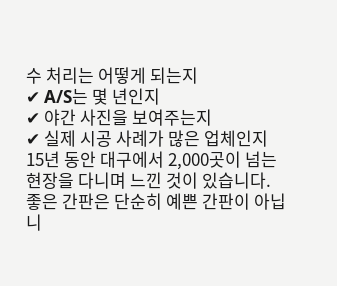수 처리는 어떻게 되는지
✔ A/S는 몇 년인지
✔ 야간 사진을 보여주는지
✔ 실제 시공 사례가 많은 업체인지
15년 동안 대구에서 2,000곳이 넘는 현장을 다니며 느낀 것이 있습니다.
좋은 간판은 단순히 예쁜 간판이 아닙니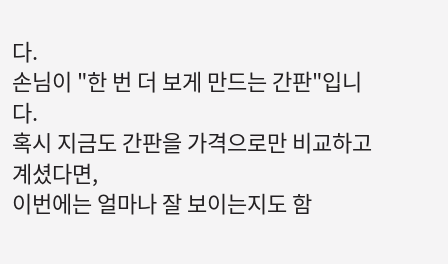다.
손님이 "한 번 더 보게 만드는 간판"입니다.
혹시 지금도 간판을 가격으로만 비교하고 계셨다면,
이번에는 얼마나 잘 보이는지도 함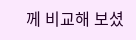께 비교해 보셨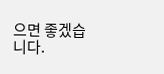으면 좋겠습니다.